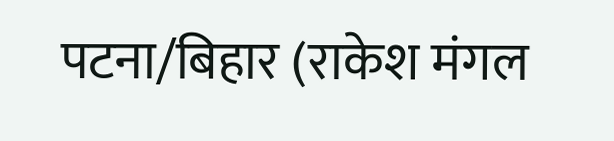पटना/बिहार (राकेश मंगल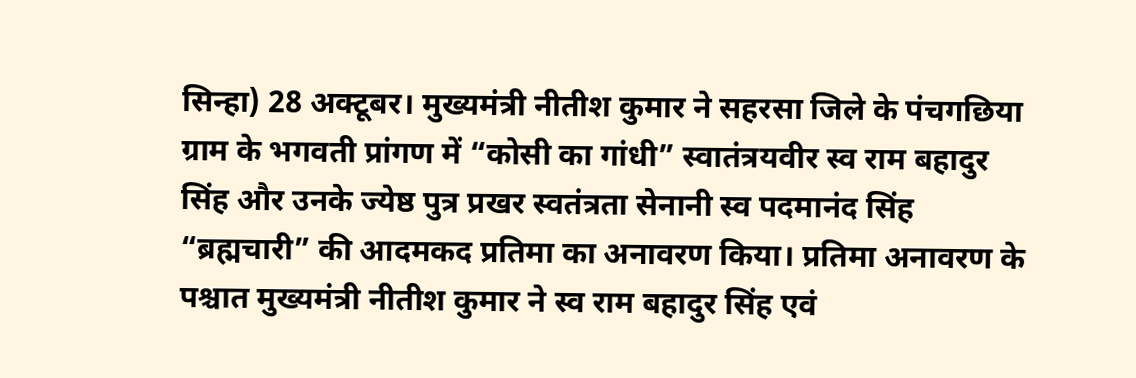सिन्हा) 28 अक्टूबर। मुख्यमंत्री नीतीश कुमार ने सहरसा जिले के पंचगछिया ग्राम के भगवती प्रांगण में “कोसी का गांधी” स्वातंत्रयवीर स्व राम बहादुर सिंह और उनके ज्येष्ठ पुत्र प्रखर स्वतंत्रता सेनानी स्व पदमानंद सिंह “ब्रह्मचारी” की आदमकद प्रतिमा का अनावरण किया। प्रतिमा अनावरण के पश्चात मुख्यमंत्री नीतीश कुमार ने स्व राम बहादुर सिंह एवं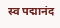स्व पद्मानंद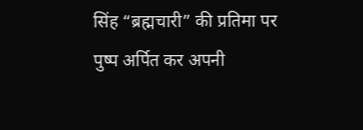सिंह “ब्रह्मचारी” की प्रतिमा पर पुष्प अर्पित कर अपनी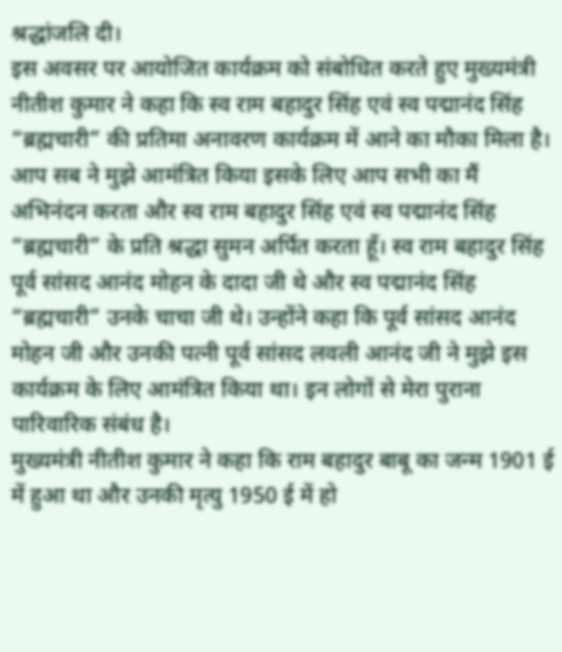श्रद्धांजलि दी।
इस अवसर पर आयोजित कार्यक्रम को संबोधित करते हुए मुख्यमंत्री नीतीश कुमार ने कहा कि स्व राम बहादुर सिंह एवं स्व पद्मानंद सिंह “ब्रह्मचारी” की प्रतिमा अनावरण कार्यक्रम में आने का मौका मिला है। आप सब ने मुझे आमंत्रित किया इसके लिए आप सभी का मैं अभिनंदन करता और स्व राम बहादुर सिंह एवं स्व पद्मानंद सिंह “ब्रह्मचारी” के प्रति श्रद्धा सुमन अर्पित करता हूँ। स्व राम बहादुर सिंह पूर्व सांसद आनंद मोहन के दादा जी थे और स्व पद्मानंद सिंह “ब्रह्मचारी” उनके चाचा जी थे। उन्होंने कहा कि पूर्व सांसद आनंद मोहन जी और उनकी पत्नी पूर्व सांसद लवली आनंद जी ने मुझे इस कार्यक्रम के लिए आमंत्रित किया था। इन लोगों से मेरा पुराना पारिवारिक संबंध है।
मुख्यमंत्री नीतीश कुमार ने कहा कि राम बहादुर बाबू का जन्म 1901 ई में हुआ था और उनकी मृत्यु 1950 ई में हो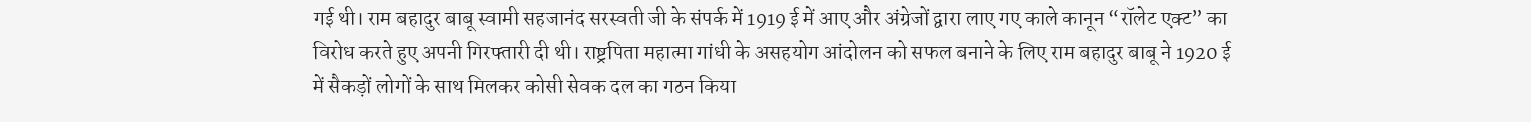गई थी। राम बहादुर बाबू स्वामी सहजानंद सरस्वती जी के संपर्क में 1919 ई में आए और अंग्रेजों द्वारा लाए गए काले कानून “रॉलेट एक्ट” का विरोध करते हुए अपनी गिरफ्तारी दी थी। राष्ट्रपिता महात्मा गांधी के असहयोग आंदोलन को सफल बनाने के लिए राम बहादुर बाबू ने 1920 ई में सैकड़ों लोगों के साथ मिलकर कोसी सेवक दल का गठन किया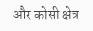और कोसी क्षेत्र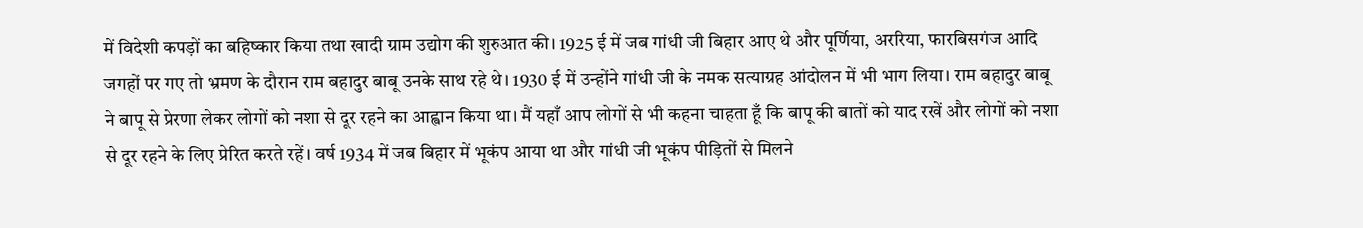में विदेशी कपड़ों का बहिष्कार किया तथा खादी ग्राम उद्योग की शुरुआत की। 1925 ई में जब गांधी जी बिहार आए थे और पूर्णिया, अररिया, फारबिसगंज आदि जगहों पर गए तो भ्रमण के दौरान राम बहादुर बाबू उनके साथ रहे थे। 1930 ई में उन्होंने गांधी जी के नमक सत्याग्रह आंदोलन में भी भाग लिया। राम बहादुर बाबू ने बापू से प्रेरणा लेकर लोगों को नशा से दूर रहने का आह्वान किया था। मैं यहाँ आप लोगों से भी कहना चाहता हूँ कि बापू की बातों को याद रखें और लोगों को नशा से दूर रहने के लिए प्रेरित करते रहें। वर्ष 1934 में जब बिहार में भूकंप आया था और गांधी जी भूकंप पीड़ितों से मिलने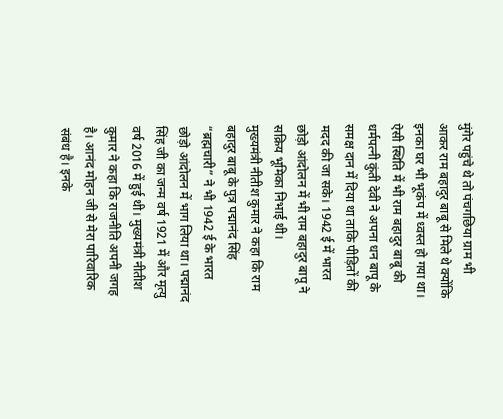मुंगेर पहुंचे थे तो पंचगछिया ग्राम भी आकर राम बहादुर बाबू से मिले थे क्योंकि इनका घर भी भूकंप में ध्वस्त हो गया था। ऐसी स्थिति में भी राम बहादुर बाबू की धर्मपत्नी कुंती देवी ने अपना धन बापू के समक्ष दान में दिया था ताकि पीड़ितों की मदद की जा सके। 1942 ई में भारत छोड़ो आंदोलन में भी राम बहादुर बापू ने सक्रिय भूमिका निभाई थी।
मुख्यमंत्री नीतीश कुमार ने कहा कि राम बहादुर बाबू के पुत्र पद्मानंद सिंह “ब्रह्मचारी” ने भी 1942 ई के भारत छोड़ो आंदोलन में भाग लिया था। पद्मानंद सिंह जी का जन्म वर्ष 1921 में और मृत्यु वर्ष 2016 में हुई थी। मुख्यमंत्री नीतीश कुमार ने कहा कि राजनीति अपनी जगह है। आनंद मोहन जी से मेरा पारिवारिक संबंध है। इनके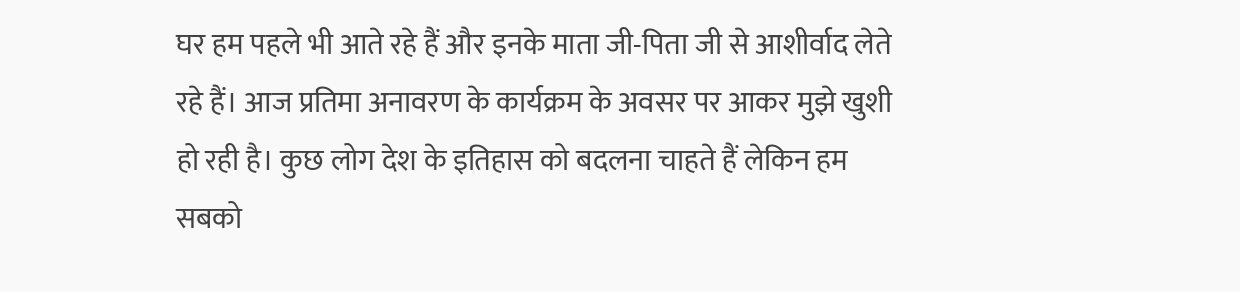घर हम पहले भी आते रहे हैं और इनके माता जी-पिता जी से आशीर्वाद लेते रहे हैं। आज प्रतिमा अनावरण के कार्यक्रम के अवसर पर आकर मुझे खुशी हो रही है। कुछ लोग देश के इतिहास को बदलना चाहते हैं लेकिन हम सबको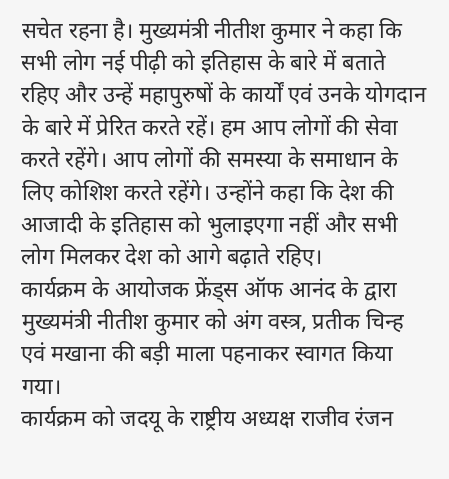सचेत रहना है। मुख्यमंत्री नीतीश कुमार ने कहा कि सभी लोग नई पीढ़ी को इतिहास के बारे में बताते रहिए और उन्हें महापुरुषों के कार्यों एवं उनके योगदान के बारे में प्रेरित करते रहें। हम आप लोगों की सेवा करते रहेंगे। आप लोगों की समस्या के समाधान के लिए कोशिश करते रहेंगे। उन्होंने कहा कि देश की आजादी के इतिहास को भुलाइएगा नहीं और सभी लोग मिलकर देश को आगे बढ़ाते रहिए।
कार्यक्रम के आयोजक फ्रेंड्स ऑफ आनंद के द्वारा मुख्यमंत्री नीतीश कुमार को अंग वस्त्र, प्रतीक चिन्ह एवं मखाना की बड़ी माला पहनाकर स्वागत किया गया।
कार्यक्रम को जदयू के राष्ट्रीय अध्यक्ष राजीव रंजन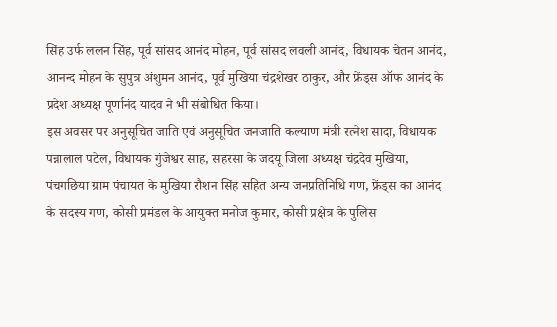सिंह उर्फ ललन सिंह, पूर्व सांसद आनंद मोहन, पूर्व सांसद लवली आनंद, विधायक चेतन आनंद, आनन्द मोहन के सुपुत्र अंशुमन आनंद, पूर्व मुखिया चंद्रशेखर ठाकुर, और फ्रेंड्स ऑफ आनंद के प्रदेश अध्यक्ष पूर्णानंद यादव ने भी संबोधित किया।
इस अवसर पर अनुसूचित जाति एवं अनुसूचित जनजाति कल्याण मंत्री रत्नेश सादा, विधायक पन्नालाल पटेल, विधायक गुंजेश्वर साह, सहरसा के जदयू जिला अध्यक्ष चंद्रदेव मुखिया, पंचगछिया ग्राम पंचायत के मुखिया रौशन सिंह सहित अन्य जनप्रतिनिधि गण, फ्रेंड्स का आनंद के सदस्य गण, कोसी प्रमंडल के आयुक्त मनोज कुमार, कोसी प्रक्षेत्र के पुलिस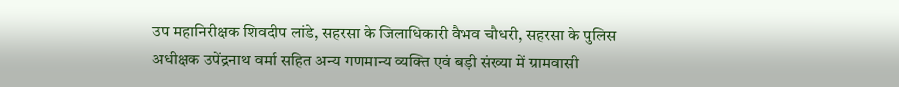उप महानिरीक्षक शिवदीप लांडे, सहरसा के जिलाधिकारी वैभव चौधरी, सहरसा के पुलिस अधीक्षक उपेंद्रनाथ वर्मा सहित अन्य गणमान्य व्यक्ति एवं बड़ी संख्या में ग्रामवासी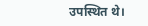उपस्थित थे।